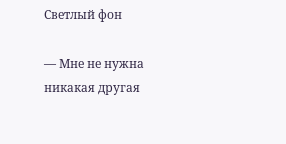Светлый фон

— Мне не нужна никакая другая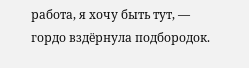работа, я хочу быть тут, — гордо вздёрнула подбородок.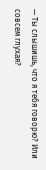— Ты слышишь, что я тебя говорю? Или совсем глухая?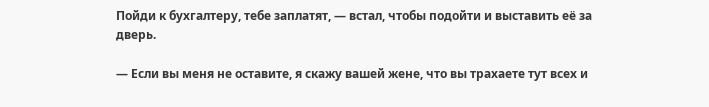Пойди к бухгалтеру, тебе заплатят, — встал, чтобы подойти и выставить её за дверь.

— Если вы меня не оставите, я скажу вашей жене, что вы трахаете тут всех и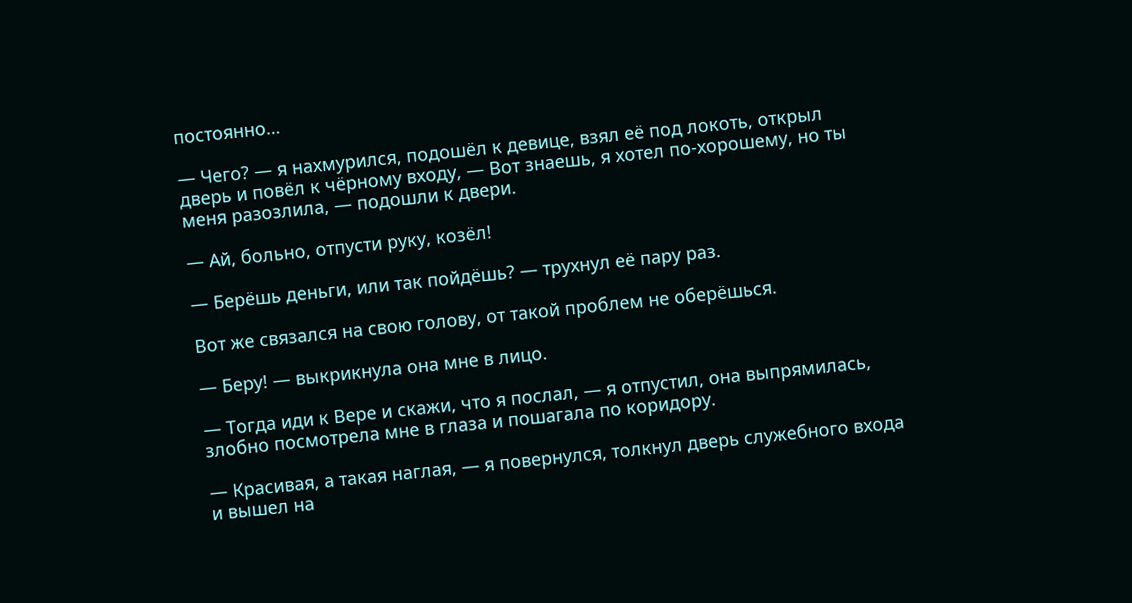постоянно…

— Чего? — я нахмурился, подошёл к девице, взял её под локоть, открыл дверь и повёл к чёрному входу, — Вот знаешь, я хотел по-хорошему, но ты меня разозлила, — подошли к двери.

— Ай, больно, отпусти руку, козёл!

— Берёшь деньги, или так пойдёшь? — трухнул её пару раз.

Вот же связался на свою голову, от такой проблем не оберёшься.

— Беру! — выкрикнула она мне в лицо.

— Тогда иди к Вере и скажи, что я послал, — я отпустил, она выпрямилась, злобно посмотрела мне в глаза и пошагала по коридору.

— Красивая, а такая наглая, — я повернулся, толкнул дверь служебного входа и вышел на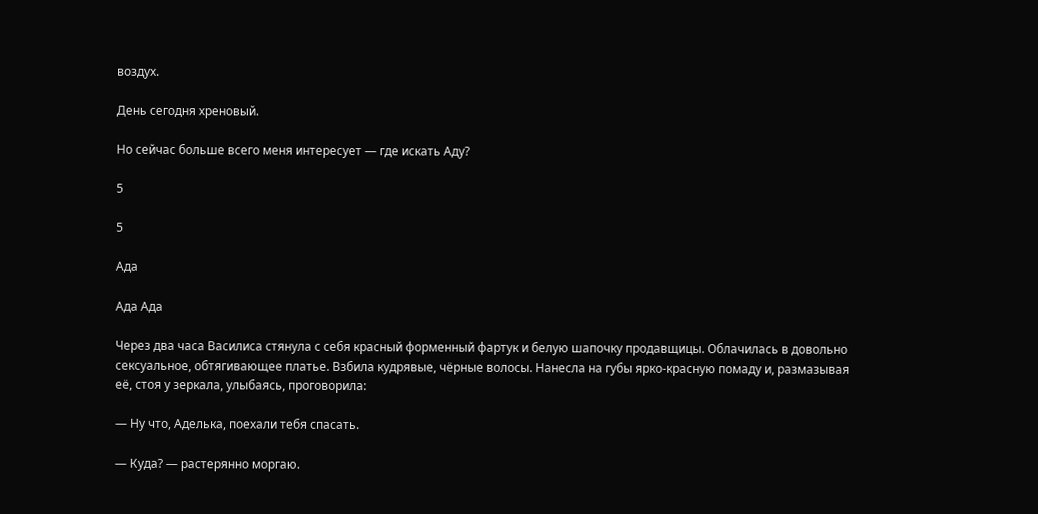воздух.

День сегодня хреновый.

Но сейчас больше всего меня интересует — где искать Аду?

5

5

Ада

Ада Ада

Через два часа Василиса стянула с себя красный форменный фартук и белую шапочку продавщицы. Облачилась в довольно сексуальное, обтягивающее платье. Взбила кудрявые, чёрные волосы. Нанесла на губы ярко-красную помаду и, размазывая её, стоя у зеркала, улыбаясь, проговорила:

— Ну что, Аделька, поехали тебя спасать.

— Куда? — растерянно моргаю.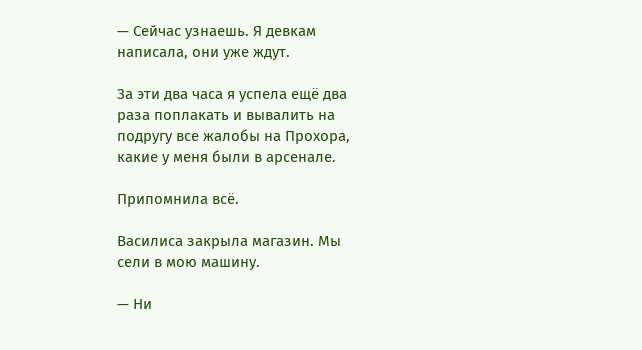— Сейчас узнаешь. Я девкам написала, они уже ждут.

За эти два часа я успела ещё два раза поплакать и вывалить на подругу все жалобы на Прохора, какие у меня были в арсенале.

Припомнила всё.

Василиса закрыла магазин. Мы сели в мою машину.

— Ни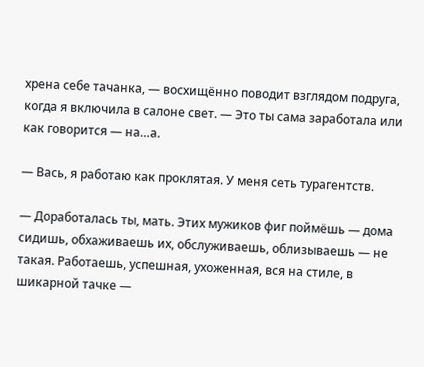хрена себе тачанка, — восхищённо поводит взглядом подруга, когда я включила в салоне свет. — Это ты сама заработала или как говорится — на…а.

— Вась, я работаю как проклятая. У меня сеть турагентств.

— Доработалась ты, мать. Этих мужиков фиг поймёшь — дома сидишь, обхаживаешь их, обслуживаешь, облизываешь — не такая. Работаешь, успешная, ухоженная, вся на стиле, в шикарной тачке —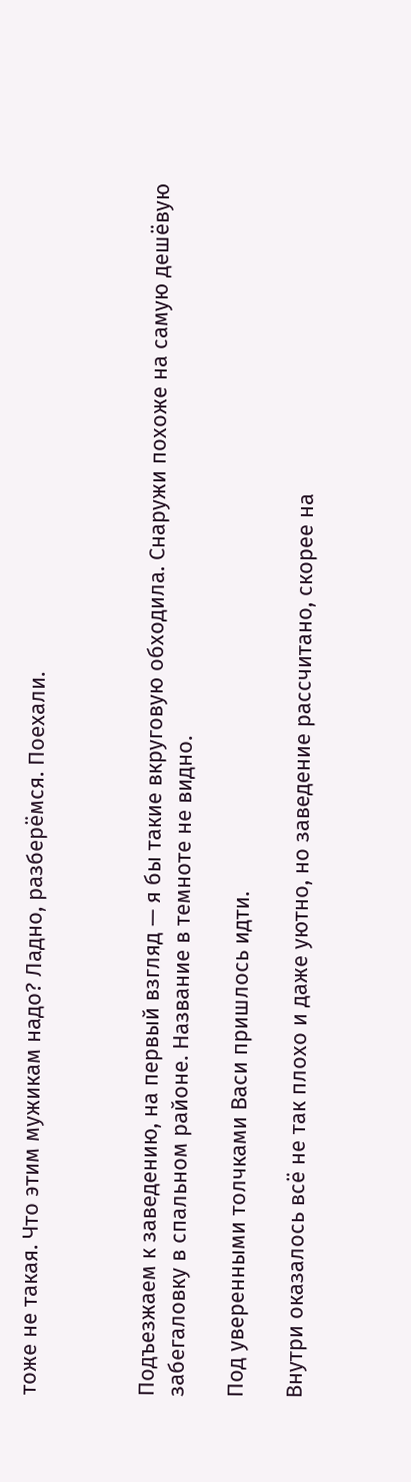тоже не такая. Что этим мужикам надо? Ладно, разберёмся. Поехали.



Подъезжаем к заведению, на первый взгляд — я бы такие вкруговую обходила. Снаружи похоже на самую дешёвую забегаловку в спальном районе. Название в темноте не видно.

Под уверенными толчками Васи пришлось идти.

Внутри оказалось всё не так плохо и даже уютно, но заведение рассчитано, скорее на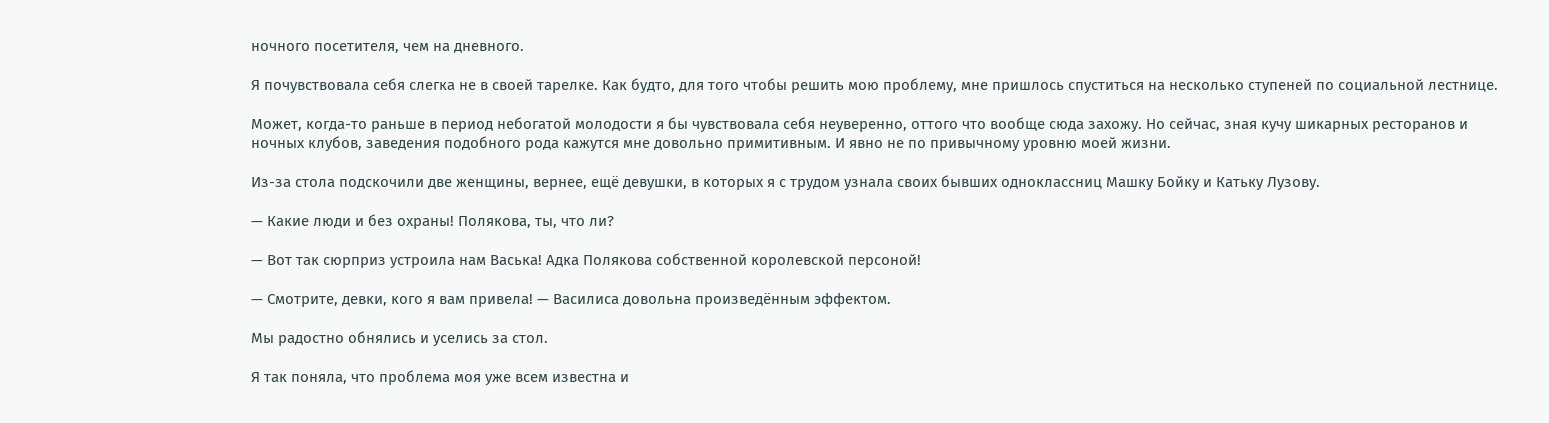ночного посетителя, чем на дневного.

Я почувствовала себя слегка не в своей тарелке. Как будто, для того чтобы решить мою проблему, мне пришлось спуститься на несколько ступеней по социальной лестнице.

Может, когда-то раньше в период небогатой молодости я бы чувствовала себя неуверенно, оттого что вообще сюда захожу. Но сейчас, зная кучу шикарных ресторанов и ночных клубов, заведения подобного рода кажутся мне довольно примитивным. И явно не по привычному уровню моей жизни.

Из-за стола подскочили две женщины, вернее, ещё девушки, в которых я с трудом узнала своих бывших одноклассниц Машку Бойку и Катьку Лузову.

— Какие люди и без охраны! Полякова, ты, что ли?

— Вот так сюрприз устроила нам Васька! Адка Полякова собственной королевской персоной!

— Смотрите, девки, кого я вам привела! — Василиса довольна произведённым эффектом.

Мы радостно обнялись и уселись за стол.

Я так поняла, что проблема моя уже всем известна и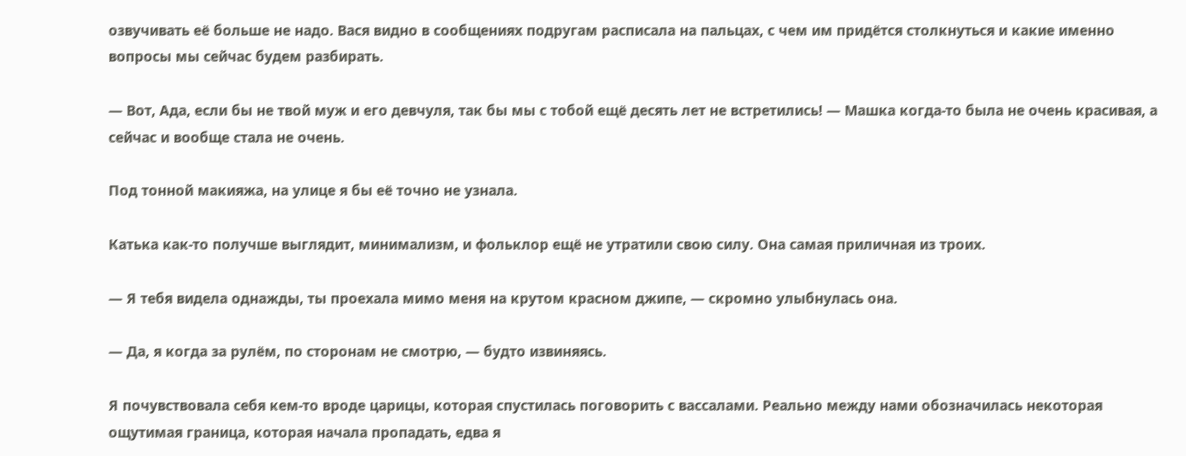озвучивать её больше не надо. Вася видно в сообщениях подругам расписала на пальцах, с чем им придётся столкнуться и какие именно вопросы мы сейчас будем разбирать.

— Вот, Ада, если бы не твой муж и его девчуля, так бы мы с тобой ещё десять лет не встретились! — Машка когда-то была не очень красивая, а сейчас и вообще стала не очень.

Под тонной макияжа, на улице я бы её точно не узнала.

Катька как-то получше выглядит, минимализм, и фольклор ещё не утратили свою силу. Она самая приличная из троих.

— Я тебя видела однажды, ты проехала мимо меня на крутом красном джипе, — скромно улыбнулась она.

— Да, я когда за рулём, по сторонам не смотрю, — будто извиняясь.

Я почувствовала себя кем-то вроде царицы, которая спустилась поговорить с вассалами. Реально между нами обозначилась некоторая ощутимая граница, которая начала пропадать, едва я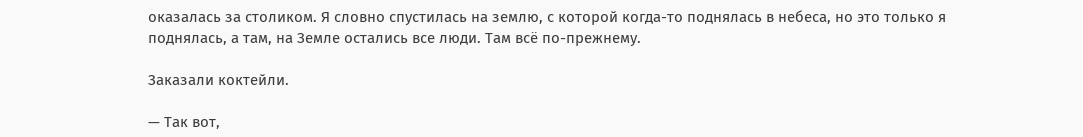оказалась за столиком. Я словно спустилась на землю, с которой когда-то поднялась в небеса, но это только я поднялась, а там, на Земле остались все люди. Там всё по-прежнему.

Заказали коктейли.

— Так вот,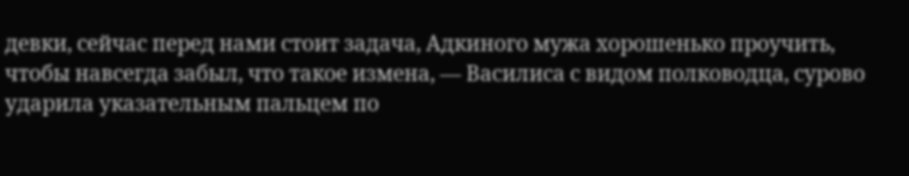девки, сейчас перед нами стоит задача, Адкиного мужа хорошенько проучить, чтобы навсегда забыл, что такое измена, — Василиса с видом полководца, сурово ударила указательным пальцем по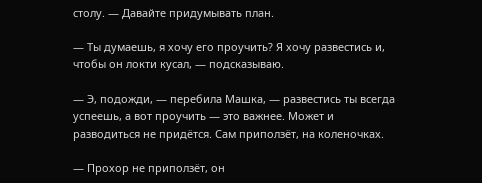столу. — Давайте придумывать план.

— Ты думаешь, я хочу его проучить? Я хочу развестись и, чтобы он локти кусал, — подсказываю.

— Э, подожди, — перебила Машка, — развестись ты всегда успеешь, а вот проучить — это важнее. Может и разводиться не придётся. Сам приползёт, на коленочках.

— Прохор не приползёт, он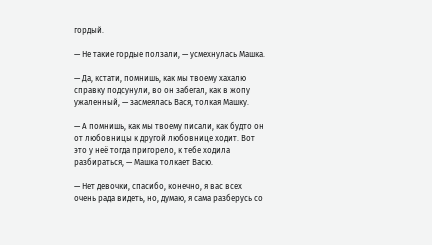гордый.

— Не такие гордые ползали, — усмехнулась Машка.

— Да, кстати, помнишь, как мы твоему хахалю справку подсунули, во он забегал, как в жопу ужаленный, — засмеялась Вася, толкая Машку.

— А помнишь, как мы твоему писали, как будто он от любовницы к другой любовнице ходит. Вот это у неё тогда пригорело, к тебе ходила разбираться, — Машка толкает Васю.

— Нет девочки, спасибо, конечно, я вас всех очень рада видеть, но, думаю, я сама разберусь со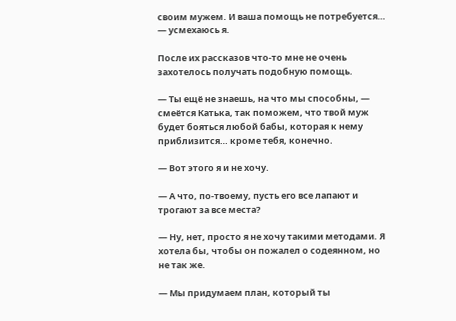своим мужем. И ваша помощь не потребуется… — усмехаюсь я.

После их рассказов что-то мне не очень захотелось получать подобную помощь.

— Ты ещё не знаешь, на что мы способны, — смеётся Катька, так поможем, что твой муж будет бояться любой бабы, которая к нему приблизится… кроме тебя, конечно.

— Вот этого я и не хочу.

— А что, по-твоему, пусть его все лапают и трогают за все места?

— Ну, нет, просто я не хочу такими методами. Я хотела бы, чтобы он пожалел о содеянном, но не так же.

— Мы придумаем план, который ты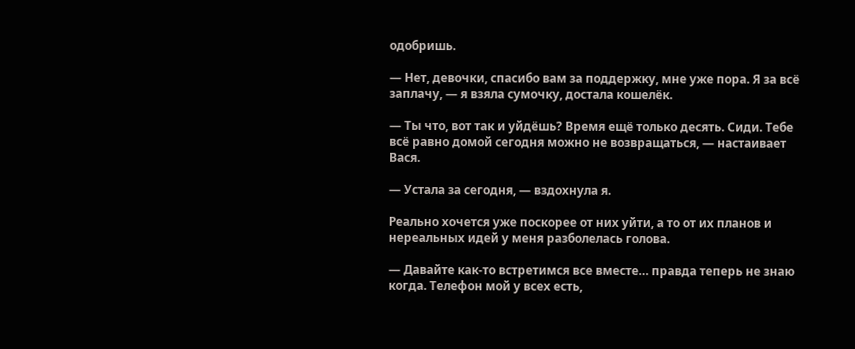одобришь.

— Нет, девочки, спасибо вам за поддержку, мне уже пора. Я за всё заплачу, — я взяла сумочку, достала кошелёк.

— Ты что, вот так и уйдёшь? Время ещё только десять. Сиди. Тебе всё равно домой сегодня можно не возвращаться, — настаивает Вася.

— Устала за сегодня, — вздохнула я.

Реально хочется уже поскорее от них уйти, а то от их планов и нереальных идей у меня разболелась голова.

— Давайте как-то встретимся все вместе… правда теперь не знаю когда. Телефон мой у всех есть,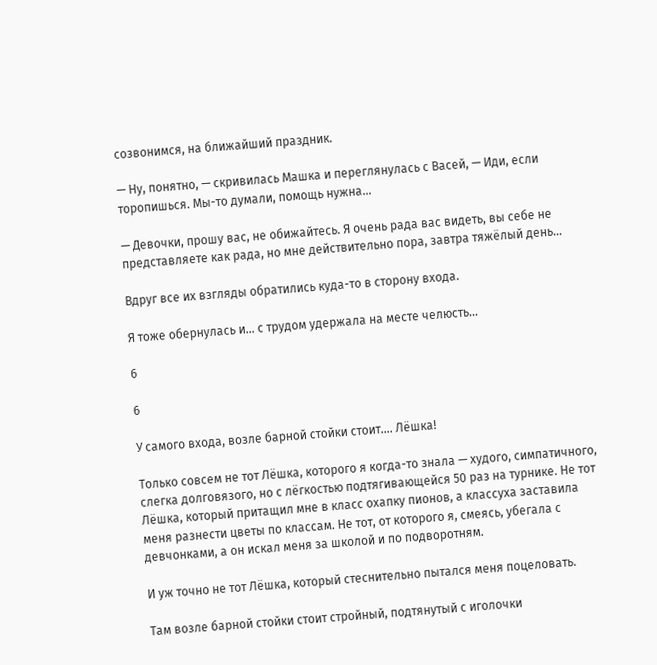созвонимся, на ближайший праздник.

— Ну, понятно, — скривилась Машка и переглянулась с Васей, — Иди, если торопишься. Мы-то думали, помощь нужна…

— Девочки, прошу вас, не обижайтесь. Я очень рада вас видеть, вы себе не представляете как рада, но мне действительно пора, завтра тяжёлый день…

Вдруг все их взгляды обратились куда-то в сторону входа.

Я тоже обернулась и… с трудом удержала на месте челюсть…

6

6

У самого входа, возле барной стойки стоит…. Лёшка!

Только совсем не тот Лёшка, которого я когда-то знала — худого, симпатичного, слегка долговязого, но с лёгкостью подтягивающейся 50 раз на турнике. Не тот Лёшка, который притащил мне в класс охапку пионов, а классуха заставила меня разнести цветы по классам. Не тот, от которого я, смеясь, убегала с девчонками, а он искал меня за школой и по подворотням.

И уж точно не тот Лёшка, который стеснительно пытался меня поцеловать.

Там возле барной стойки стоит стройный, подтянутый с иголочки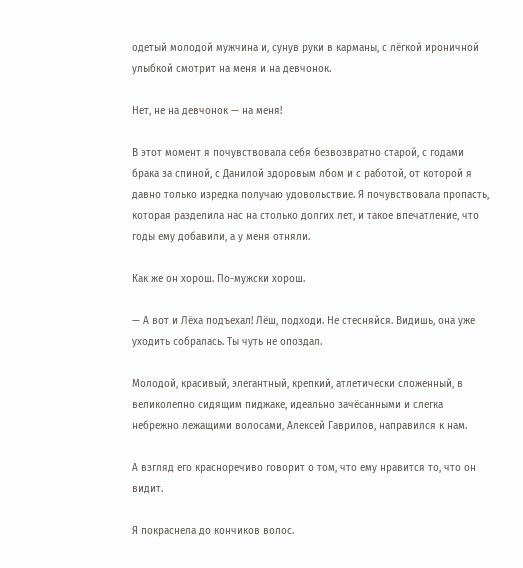одетый молодой мужчина и, сунув руки в карманы, с лёгкой ироничной улыбкой смотрит на меня и на девчонок.

Нет, не на девчонок — на меня!

В этот момент я почувствовала себя безвозвратно старой, с годами брака за спиной, с Данилой здоровым лбом и с работой, от которой я давно только изредка получаю удовольствие. Я почувствовала пропасть, которая разделила нас на столько долгих лет, и такое впечатление, что годы ему добавили, а у меня отняли.

Как же он хорош. По-мужски хорош.

— А вот и Лёха подъехал! Лёш, подходи. Не стесняйся. Видишь, она уже уходить собралась. Ты чуть не опоздал.

Молодой, красивый, элегантный, крепкий, атлетически сложенный, в великолепно сидящим пиджаке, идеально зачёсанными и слегка небрежно лежащими волосами, Алексей Гаврилов, направился к нам.

А взгляд его красноречиво говорит о том, что ему нравится то, что он видит.

Я покраснела до кончиков волос.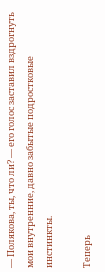— Полякова, ты, что ли? — его голос заставил вздрогнуть мои внутренние, давно забытые подростковые инстинкты.

Теперь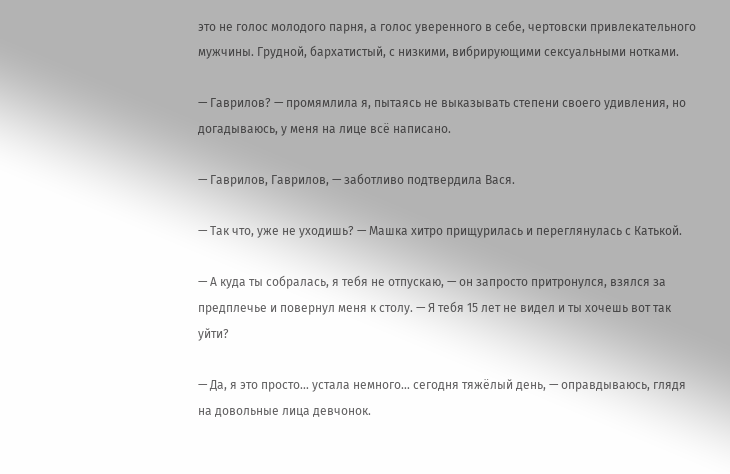это не голос молодого парня, а голос уверенного в себе, чертовски привлекательного мужчины. Грудной, бархатистый, с низкими, вибрирующими сексуальными нотками.

— Гаврилов? — промямлила я, пытаясь не выказывать степени своего удивления, но догадываюсь, у меня на лице всё написано.

— Гаврилов, Гаврилов, — заботливо подтвердила Вася.

— Так что, уже не уходишь? — Машка хитро прищурилась и переглянулась с Катькой.

— А куда ты собралась, я тебя не отпускаю, — он запросто притронулся, взялся за предплечье и повернул меня к столу. — Я тебя 15 лет не видел и ты хочешь вот так уйти?

— Да, я это просто… устала немного… сегодня тяжёлый день, — оправдываюсь, глядя на довольные лица девчонок.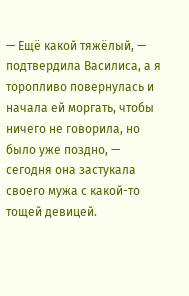— Ещё какой тяжёлый, — подтвердила Василиса, а я торопливо повернулась и начала ей моргать, чтобы ничего не говорила, но было уже поздно, — сегодня она застукала своего мужа с какой-то тощей девицей.